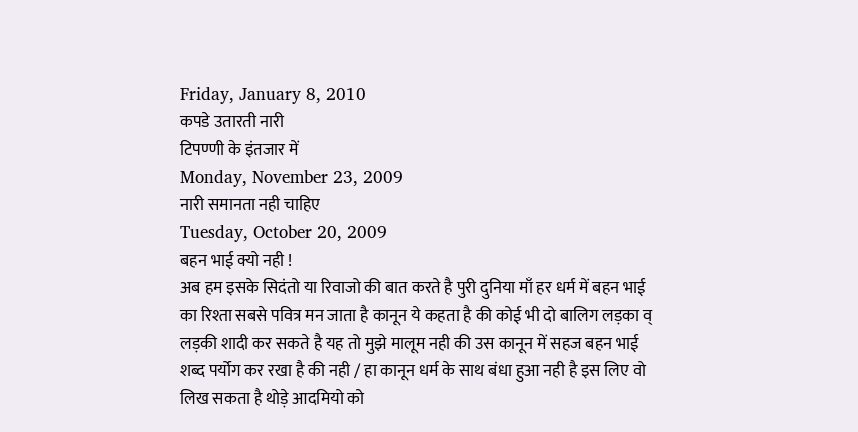Friday, January 8, 2010
कपडे उतारती नारी
टिपण्णी के इंतजार में
Monday, November 23, 2009
नारी समानता नही चाहिए
Tuesday, October 20, 2009
बहन भाई क्यो नही !
अब हम इसके सिदंतो या रिवाजो की बात करते है पुरी दुनिया माँ हर धर्म में बहन भाई का रिश्ता सबसे पवित्र मन जाता है कानून ये कहता है की कोई भी दो बालिग लड़का व् लड़की शादी कर सकते है यह तो मुझे मालूम नही की उस कानून में सहज बहन भाई शब्द पर्योग कर रखा है की नही / हा कानून धर्म के साथ बंधा हुआ नही है इस लिए वो लिख सकता है थोड़े आदमियो को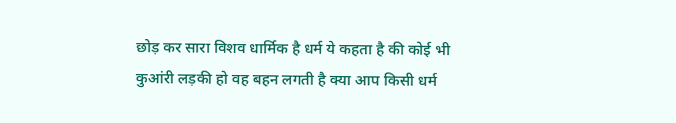छोड़ कर सारा विशव धार्मिक है धर्म ये कहता है की कोई भी कुआंरी लड़की हो वह बहन लगती है क्या आप किसी धर्म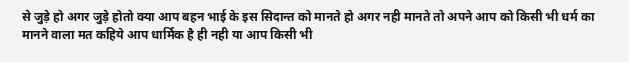से जुड़े हो अगर जुड़े होतो क्या आप बहन भाई के इस सिदान्त को मानते हो अगर नही मानते तो अपने आप को किसी भी धर्म का मानने वाला मत कहिये आप धार्मिक है ही नही या आप किसी भी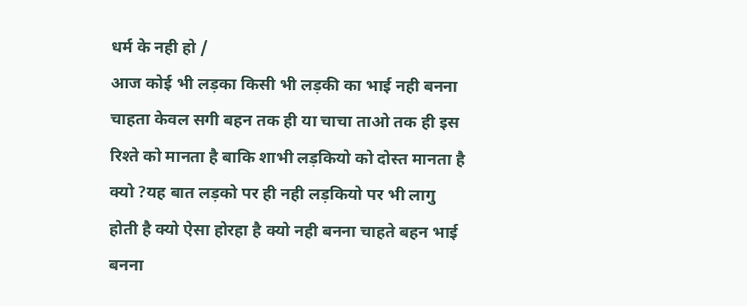धर्म के नही हो /
आज कोई भी लड़का किसी भी लड़की का भाई नही बनना चाहता केवल सगी बहन तक ही या चाचा ताओ तक ही इस रिश्ते को मानता है बाकि शाभी लड़कियो को दोस्त मानता है क्यो ?यह बात लड़को पर ही नही लड़कियो पर भी लागु होती है क्यो ऐसा होरहा है क्यो नही बनना चाहते बहन भाई बनना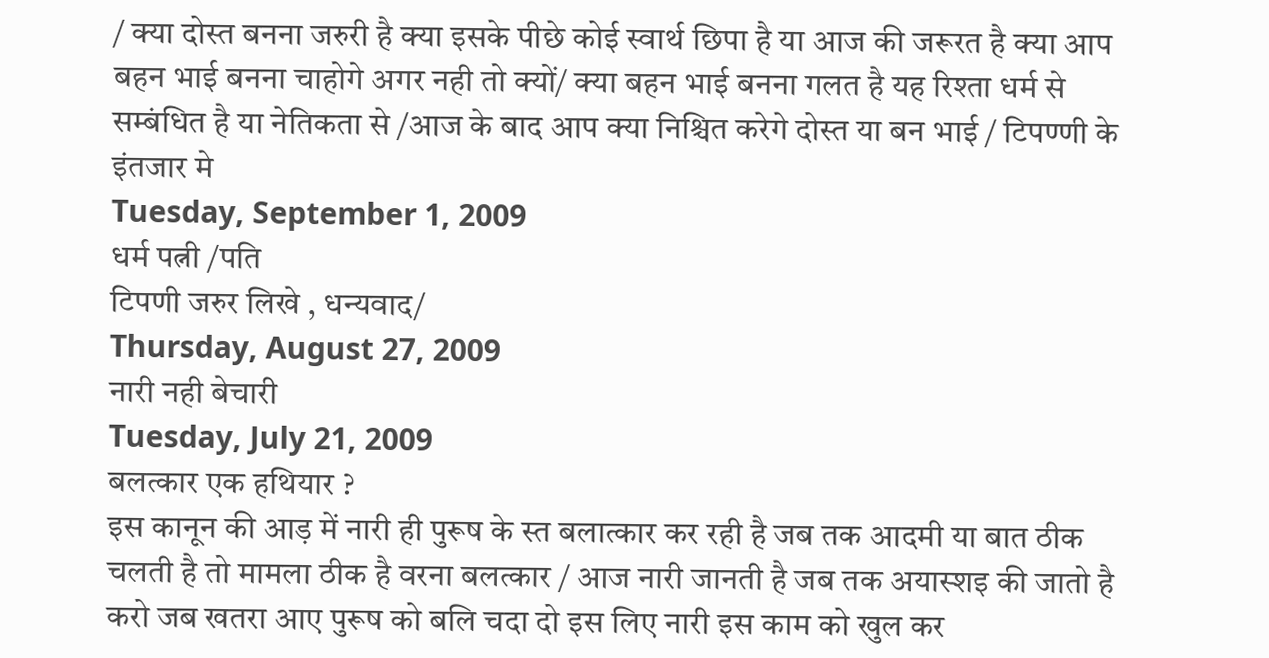/ क्या दोस्त बनना जरुरी है क्या इसके पीछे कोई स्वार्थ छिपा है या आज की जरूरत है क्या आप बहन भाई बनना चाहोगे अगर नही तो क्यों/ क्या बहन भाई बनना गलत है यह रिश्ता धर्म से सम्बंधित है या नेतिकता से /आज के बाद आप क्या निश्चित करेगे दोस्त या बन भाई / टिपण्णी के इंतजार मे
Tuesday, September 1, 2009
धर्म पत्नी /पति
टिपणी जरुर लिखे , धन्यवाद/
Thursday, August 27, 2009
नारी नही बेचारी
Tuesday, July 21, 2009
बलत्कार एक हथियार ?
इस कानून की आड़ में नारी ही पुरूष के स्त बलात्कार कर रही है जब तक आदमी या बात ठीक चलती है तो मामला ठीक है वरना बलत्कार / आज नारी जानती है जब तक अयास्शइ की जातो है करो जब खतरा आए पुरूष को बलि चदा दो इस लिए नारी इस काम को खुल कर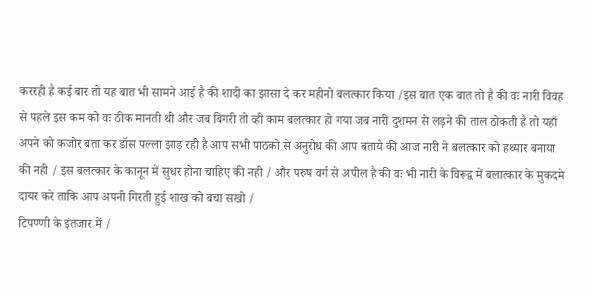कररही है कई बार तो यह बात भी सामने आई है की शादी का झासा दे कर महीनो बलत्कार किया /इस बात एक बात तो है की वः नारी विवह से पहले इस कम को वः ठीक मानती थी और जब बिगरी तो व्ही काम बलत्कार हो गया जब नारी दुशमन से लड़ने की ताल ठोकती है तो यहाँ अपने को कजोर बता कर डॉस पल्ला झाड़ रही है आप सभी पाठको से अनुरोध की आप बताये की आज नारी ने बलत्कार को हथ्यार बनाया की नही / इस बलत्कार के कानून में सुधर होना चाहिए की नही / और परुष वर्ग से अपील है की वः भी नारी के विरूद्व में बलात्कार के मुकदमे दायर करे ताकि आप अपनी गिरती हुई शाख को बचा सखो /
टिपण्णी के इंतजार में /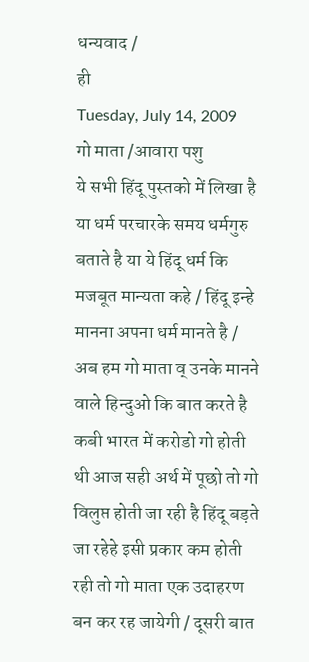धन्यवाद /
ही
Tuesday, July 14, 2009
गो माता /आवारा पशु
ये सभी हिंदू पुस्तको में लिखा है या धर्म परचारके समय धर्मगुरु बताते है या ये हिंदू धर्म कि मजबूत मान्यता कहे / हिंदू इन्हे मानना अपना धर्म मानते है /
अब हम गो माता व् उनके मानने वाले हिन्दुओ कि बात करते है कबी भारत में करोडो गो होती थी आज सही अर्थ में पूछो तो गो विलुप्त होती जा रही है हिंदू बड़ते जा रहेहे इसी प्रकार कम होती रही तो गो माता एक उदाहरण बन कर रह जायेगी / दूसरी बात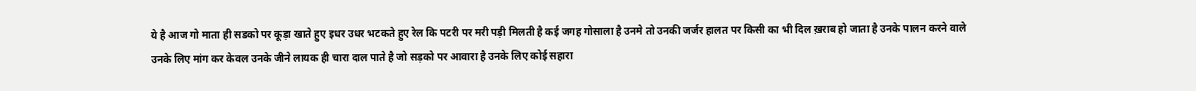ये है आज गो माता ही सडको पर कूड़ा खाते हुए इधर उधर भटकते हुए रेल कि पटरी पर मरी पड़ी मिलती है कई जगह गोसाला है उनमे तो उनकी जर्जर हालत पर किसी का भी दिल ख़राब हो जाता है उनके पालन करने वाले उनके लिए मांग कर केवल उनके जीने लायक ही चारा दाल पाते है जो सड़को पर आवारा है उनके लिए कोई सहारा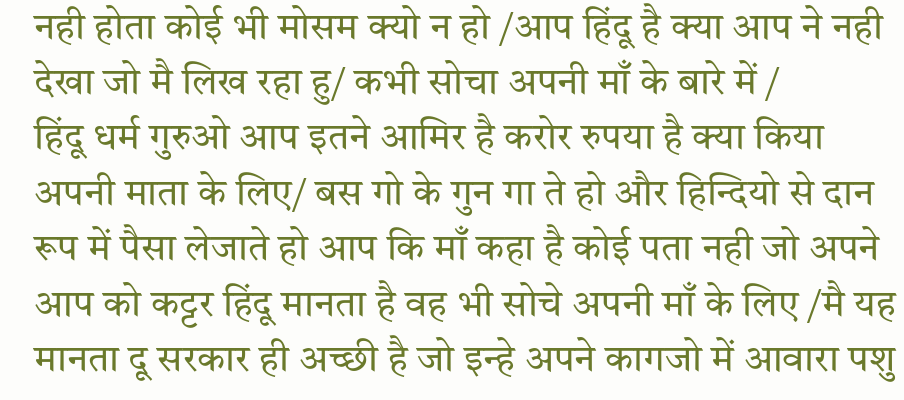नही होता कोई भी मोसम क्यो न हो /आप हिंदू है क्या आप ने नही देखा जो मै लिख रहा हु/ कभी सोचा अपनी माँ के बारे में /
हिंदू धर्म गुरुओ आप इतने आमिर है करोर रुपया है क्या किया अपनी माता के लिए/ बस गो के गुन गा ते हो और हिन्दियो से दान रूप में पैसा लेजाते हो आप कि माँ कहा है कोई पता नही जो अपने आप को कट्टर हिंदू मानता है वह भी सोचे अपनी माँ के लिए /मै यह मानता दू सरकार ही अच्छी है जो इन्हे अपने कागजो में आवारा पशु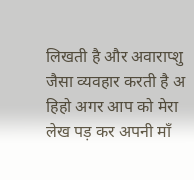लिखती है और अवाराप्शु जैसा व्यवहार करती है अ हिहो अगर आप को मेरा लेख पड़ कर अपनी माँ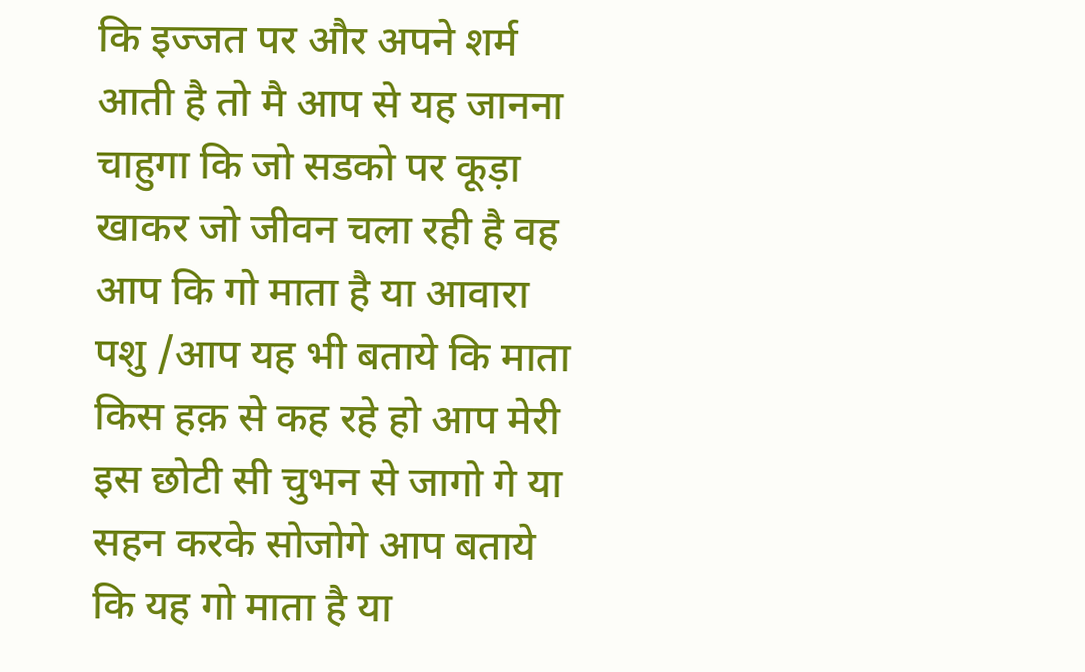कि इज्जत पर और अपने शर्म आती है तो मै आप से यह जानना चाहुगा कि जो सडको पर कूड़ा खाकर जो जीवन चला रही है वह आप कि गो माता है या आवारा पशु /आप यह भी बताये कि माता किस हक़ से कह रहे हो आप मेरी इस छोटी सी चुभन से जागो गे या सहन करके सोजोगे आप बताये कि यह गो माता है या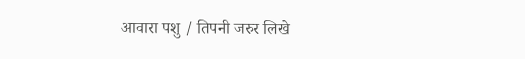आवारा पशु / तिपनी जरुर लिखे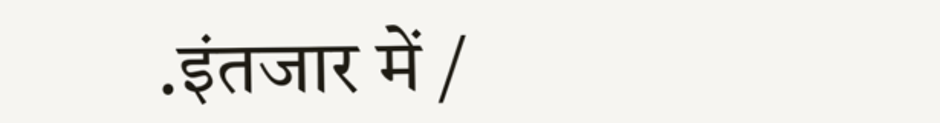.इंतजार में /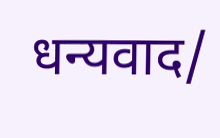धन्यवाद/